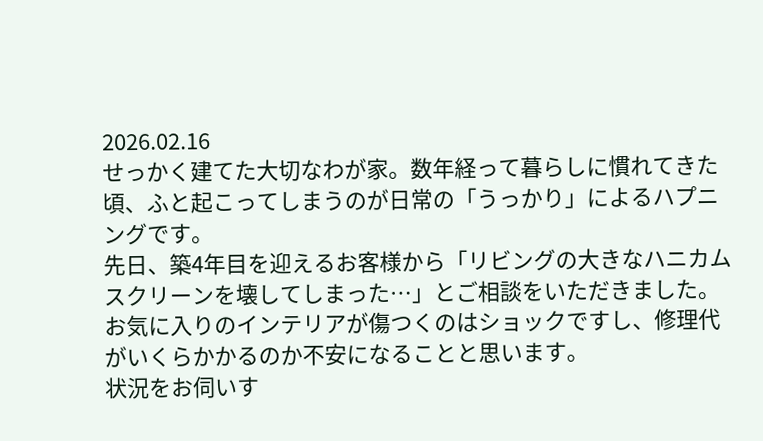2026.02.16
せっかく建てた大切なわが家。数年経って暮らしに慣れてきた頃、ふと起こってしまうのが日常の「うっかり」によるハプニングです。
先日、築4年目を迎えるお客様から「リビングの大きなハニカムスクリーンを壊してしまった…」とご相談をいただきました。お気に入りのインテリアが傷つくのはショックですし、修理代がいくらかかるのか不安になることと思います。
状況をお伺いす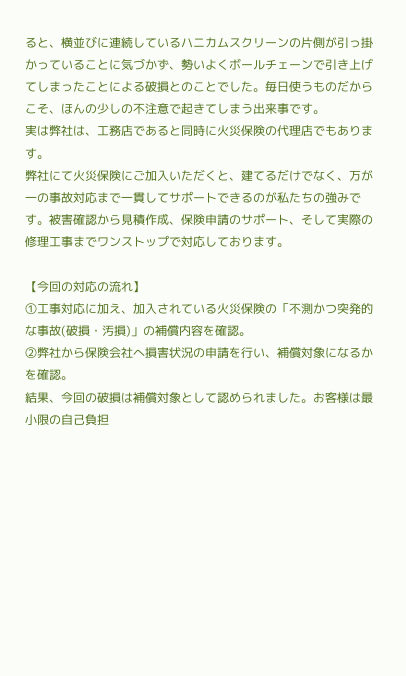ると、横並びに連続しているハニカムスクリーンの片側が引っ掛かっていることに気づかず、勢いよくボールチェーンで引き上げてしまったことによる破損とのことでした。毎日使うものだからこそ、ほんの少しの不注意で起きてしまう出来事です。
実は弊社は、工務店であると同時に火災保険の代理店でもあります。
弊社にて火災保険にご加入いただくと、建てるだけでなく、万が一の事故対応まで一貫してサポートできるのが私たちの強みです。被害確認から見積作成、保険申請のサポート、そして実際の修理工事までワンストップで対応しております。

【今回の対応の流れ】
①工事対応に加え、加入されている火災保険の「不測かつ突発的な事故(破損・汚損)」の補償内容を確認。
②弊社から保険会社へ損害状況の申請を行い、補償対象になるかを確認。
結果、今回の破損は補償対象として認められました。お客様は最小限の自己負担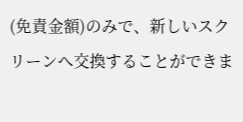(免責金額)のみで、新しいスクリーンへ交換することができま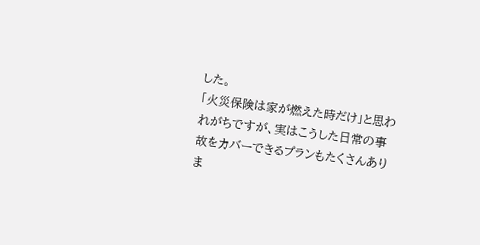した。
「火災保険は家が燃えた時だけ」と思われがちですが、実はこうした日常の事故をカバーできるプランもたくさんありま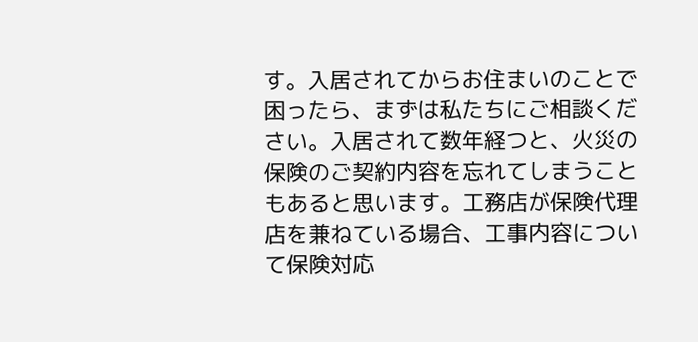す。入居されてからお住まいのことで困ったら、まずは私たちにご相談ください。入居されて数年経つと、火災の保険のご契約内容を忘れてしまうこともあると思います。工務店が保険代理店を兼ねている場合、工事内容について保険対応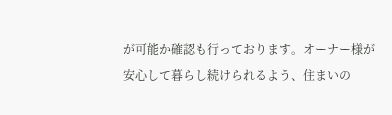が可能か確認も行っております。オーナー様が安心して暮らし続けられるよう、住まいの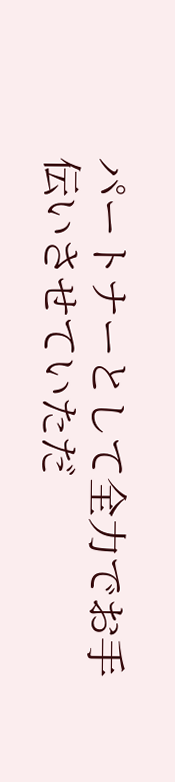パートナーとして全力でお手伝いさせていただ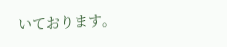いております。